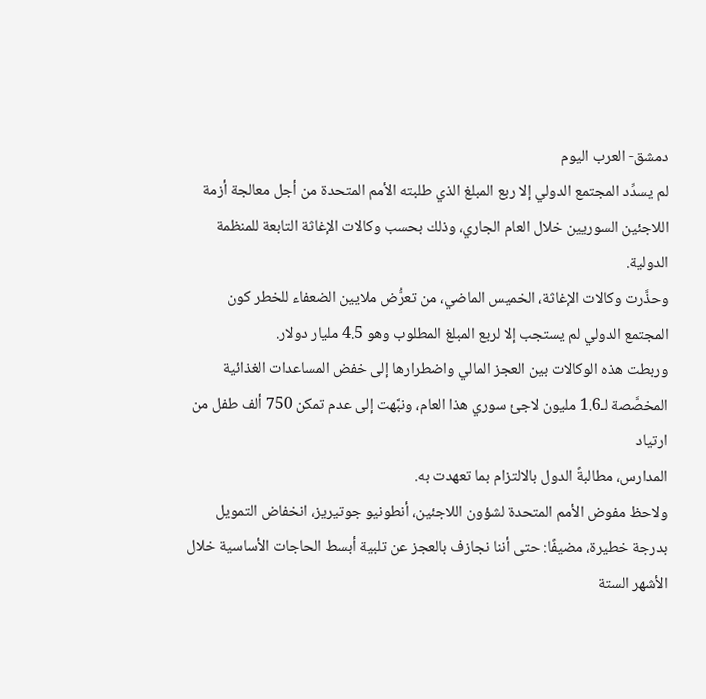دمشق- العرب اليوم
لم يسدِّد المجتمع الدولي إلا ربع المبلغ الذي طلبته الأمم المتحدة من أجل معالجة أزمة اللاجئين السوريين خلال العام الجاري، وذلك بحسب وكالات الإغاثة التابعة للمنظمة الدولية.
وحذَّرت وكالات الإغاثة، الخميس الماضي، من تعرُّض ملايين الضعفاء للخطر كون المجتمع الدولي لم يستجب إلا لربع المبلغ المطلوب وهو 4.5 مليار دولار.
وربطت هذه الوكالات بين العجز المالي واضطرارها إلى خفض المساعدات الغذائية المخصَّصة لـ1.6 مليون لاجئ سوري هذا العام، ونبَّهت إلى عدم تمكن 750 ألف طفل من ارتياد
المدارس، مطالبةً الدول بالالتزام بما تعهدت به.
ولاحظ مفوض الأمم المتحدة لشؤون اللاجئين، أنطونيو جوتيريز، انخفاض التمويل بدرجة خطيرة، مضيفًا: حتى أننا نجازف بالعجز عن تلبية أبسط الحاجات الأساسية خلال الأشهر الستة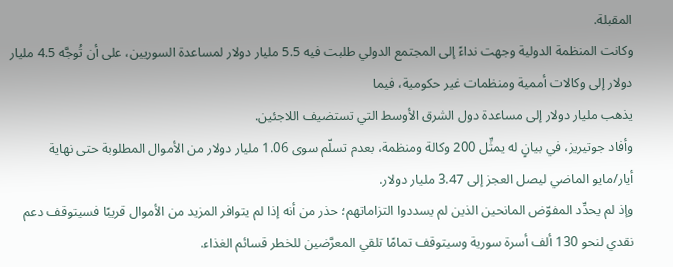المقبلة.
وكانت المنظمة الدولية وجهت نداءً إلى المجتمع الدولي طلبت فيه 5.5 مليار دولار لمساعدة السوريين، على أن تُوجَّه 4.5 مليار دولار إلى وكالات أممية ومنظمات غير حكومية، فيما
يذهب مليار دولار إلى مساعدة دول الشرق الأوسط التي تستضيف اللاجئين.
وأفاد جوتيريز، في بيانٍ له يمثِّل 200 وكالة ومنظمة، بعدم تسلّم سوى 1.06 مليار دولار من الأموال المطلوبة حتى نهاية أيار/مايو الماضي ليصل العجز إلى 3.47 مليار دولار.
وإذ لم يحدِّد المفوّض المانحين الذين لم يسددوا التزاماتهم؛ حذر من أنه إذا لم يتوافر المزيد من الأموال قريبًا فسيتوقف دعم نقدي لنحو 130 ألف أسرة سورية وسيتوقف تمامًا تلقي المعرَّضين للخطر قسائم الغذاء.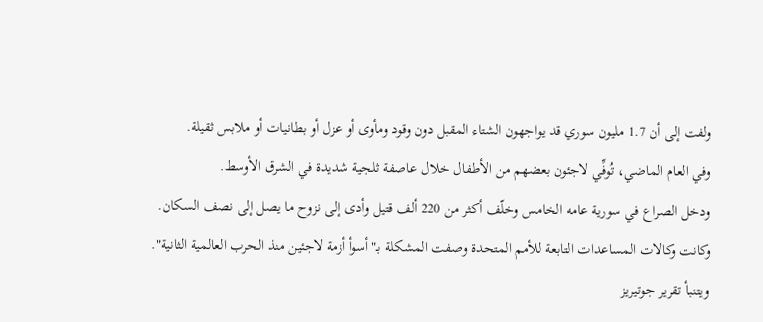ولفت إلى أن 1.7 مليون سوري قد يواجهون الشتاء المقبل دون وقود ومأوى أو عزل أو بطانيات أو ملابس ثقيلة.
وفي العام الماضي، تُوفِّي لاجئون بعضهم من الأطفال خلال عاصفة ثلجية شديدة في الشرق الأوسط.
ودخل الصراع في سورية عامه الخامس وخلّف أكثر من 220 ألف قتيل وأدى إلى نزوح ما يصل إلى نصف السكان.
وكانت وكالات المساعدات التابعة للأمم المتحدة وصفت المشكلة بـ"أسوأ أزمة لاجئين منذ الحرب العالمية الثانية".
ويتنبأ تقرير جوتيريز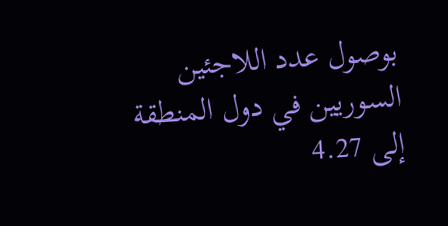بوصول عدد اللاجئين السوريين في دول المنطقة إلى 4.27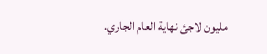مليون لاجئ نهاية العام الجاري.